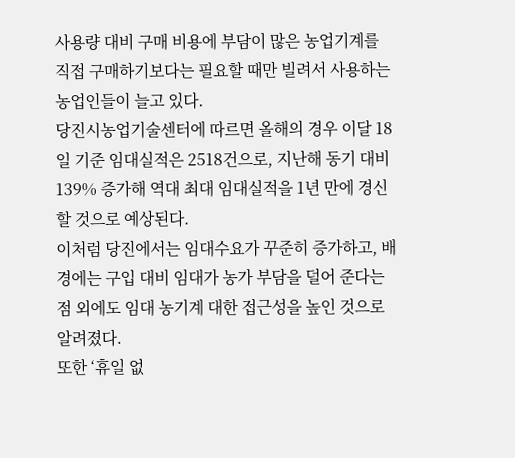사용량 대비 구매 비용에 부담이 많은 농업기계를 직접 구매하기보다는 필요할 때만 빌려서 사용하는 농업인들이 늘고 있다.
당진시농업기술센터에 따르면 올해의 경우 이달 18일 기준 임대실적은 2518건으로, 지난해 동기 대비 139% 증가해 역대 최대 임대실적을 1년 만에 경신할 것으로 예상된다.
이처럼 당진에서는 임대수요가 꾸준히 증가하고, 배경에는 구입 대비 임대가 농가 부담을 덜어 준다는 점 외에도 임대 농기계 대한 접근성을 높인 것으로 알려졌다.
또한 ‘휴일 없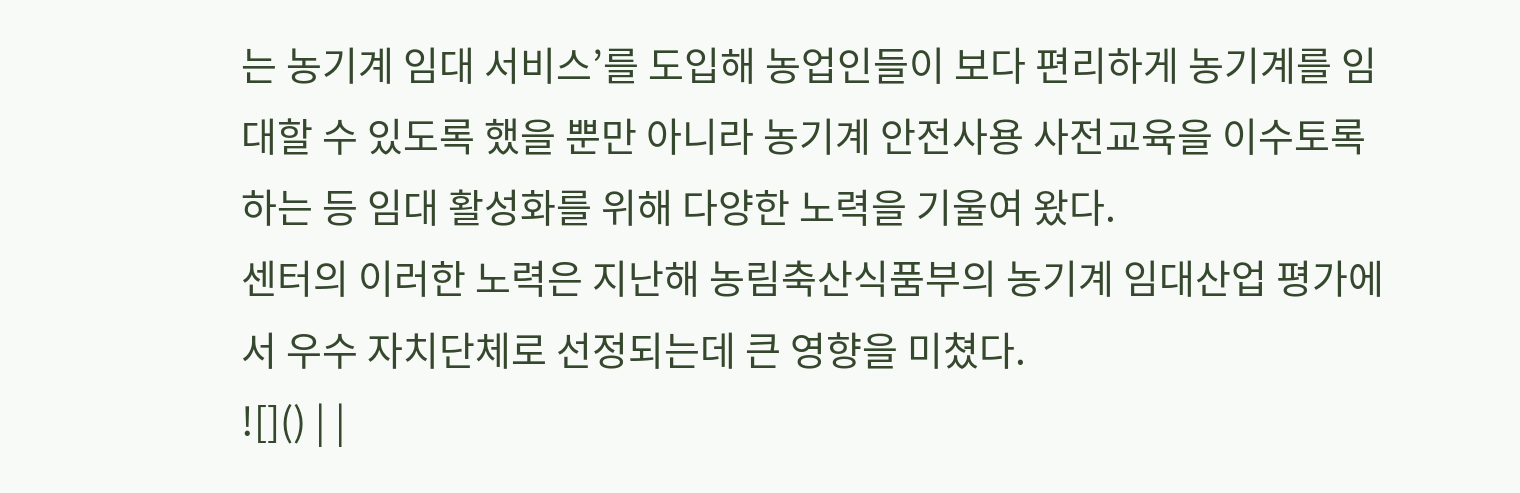는 농기계 임대 서비스’를 도입해 농업인들이 보다 편리하게 농기계를 임대할 수 있도록 했을 뿐만 아니라 농기계 안전사용 사전교육을 이수토록 하는 등 임대 활성화를 위해 다양한 노력을 기울여 왔다.
센터의 이러한 노력은 지난해 농림축산식품부의 농기계 임대산업 평가에서 우수 자치단체로 선정되는데 큰 영향을 미쳤다.
![]() | |